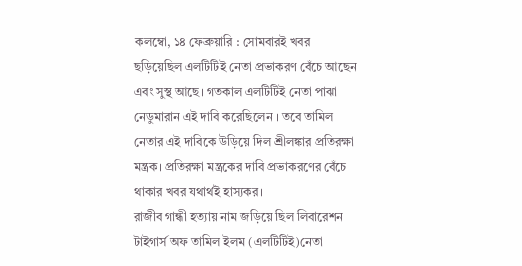কলম্বো, ১৪ ফেব্রুয়ারি : সোমবারই খবর ছড়িয়েছিল এলটিটিই নেতা প্রভাকরণ বেঁচে আছেন এবং সুস্থ আছে। গতকাল এলটিটিই নেতা পাঝা নেডুমারান এই দাবি করেছিলেন । তবে তামিল নেতার এই দাবিকে উড়িয়ে দিল শ্রীলঙ্কার প্রতিরক্ষা মন্ত্রক। প্রতিরক্ষা মন্ত্রকের দাবি প্রভাকরণের বেঁচে থাকার খবর যথার্থই হাস্যকর।
রাজীব গান্ধী হত্যায় নাম জড়িয়ে ছিল লিবারেশন টাইগার্স অফ তামিল ইলম (এলটিটিই)নেতা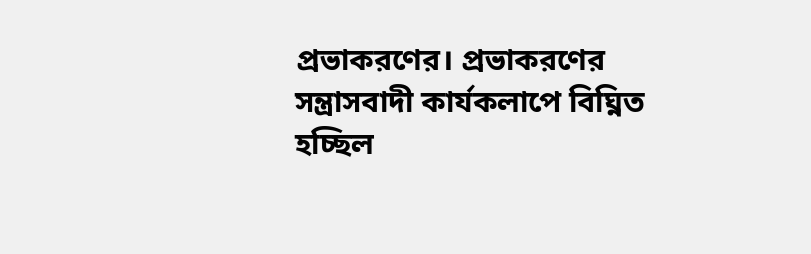প্রভাকরণের। প্রভাকরণের সন্ত্রাসবাদী কার্যকলাপে বিঘ্নিত হচ্ছিল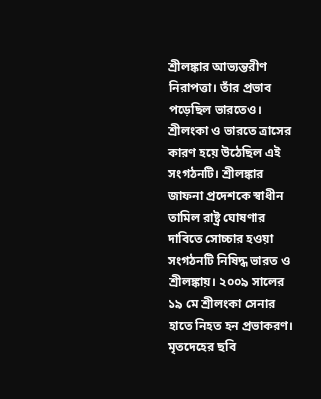শ্রীলঙ্কার আভ্যন্তরীণ নিরাপত্তা। তাঁর প্রভাব পড়েছিল ভারতেও। শ্রীলংকা ও ভারতে ত্রাসের কারণ হয়ে উঠেছিল এই সংগঠনটি। শ্রীলঙ্কার জাফনা প্রদেশকে স্বাধীন তামিল রাষ্ট্র ঘোষণার দাবিতে সোচ্চার হওয়া সংগঠনটি নিষিদ্ধ ভারত ও শ্রীলঙ্কায়। ২০০৯ সালের ১৯ মে শ্রীলংকা সেনার হাতে নিহত হন প্রভাকরণ। মৃতদেহের ছবি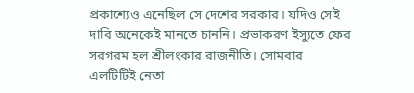প্রকাশ্যেও এনেছিল সে দেশের সরকার। যদিও সেই দাবি অনেকেই মানতে চাননি। প্রভাকরণ ইস্যুতে ফের সরগরম হল শ্রীলংকার রাজনীতি। সোমবার এলটিটিই নেতা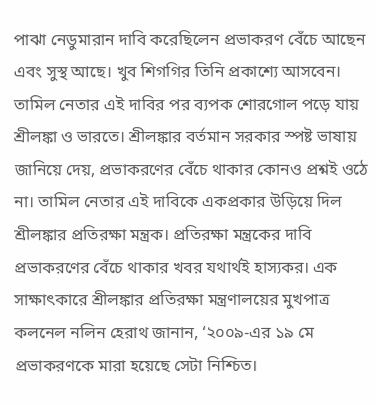পাঝা নেডুমারান দাবি করেছিলেন প্রভাকরণ বেঁচে আছেন এবং সুস্থ আছে। খুব শিগগির তিনি প্রকাশ্যে আসবেন। তামিল নেতার এই দাবির পর ব্যপক শোরগোল পড়ে যায় শ্রীলঙ্কা ও ভারতে। শ্রীলঙ্কার বর্তমান সরকার স্পষ্ট ভাষায় জানিয়ে দেয়, প্রভাকরণের বেঁচে থাকার কোনও প্রশ্নই ওঠে না। তামিল নেতার এই দাবিকে একপ্রকার উড়িয়ে দিল শ্রীলঙ্কার প্রতিরক্ষা মন্ত্রক। প্রতিরক্ষা মন্ত্রকের দাবি প্রভাকরণের বেঁচে থাকার খবর যথার্থই হাস্যকর। এক সাক্ষাৎকারে শ্রীলঙ্কার প্রতিরক্ষা মন্ত্রণালয়ের মুখপাত্র কলনেল নলিন হেরাথ জানান, ‘২০০৯-এর ১৯ মে প্রভাকরণকে মারা হয়েছে সেটা নিশ্চিত।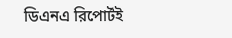ডিএনএ রিপোর্টই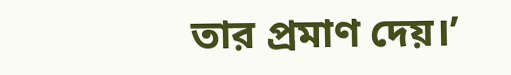তার প্রমাণ দেয়।’